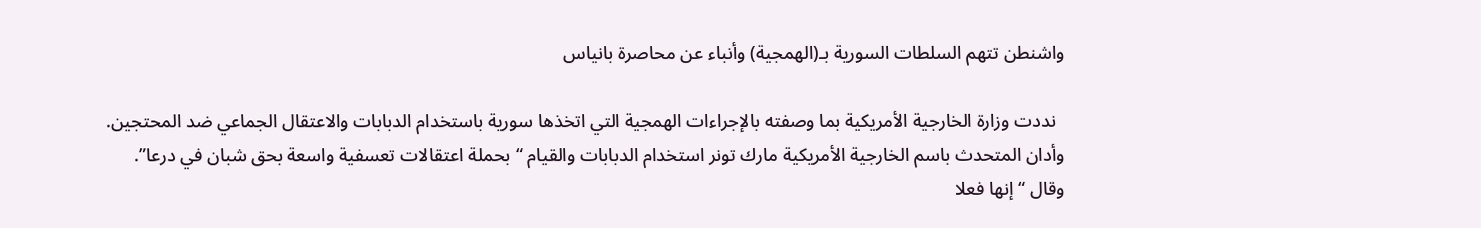واشنطن تتهم السلطات السورية بـ(الهمجية) وأنباء عن محاصرة بانياس

  نددت وزارة الخارجية الأمريكية بما وصفته بالإجراءات الهمجية التي اتخذها سورية باستخدام الدبابات والاعتقال الجماعي ضد المحتجين.
وأدان المتحدث باسم الخارجية الأمريكية مارك تونر استخدام الدبابات والقيام “بحملة اعتقالات تعسفية واسعة بحق شبان في درعا”.
وقال “إنها فعلا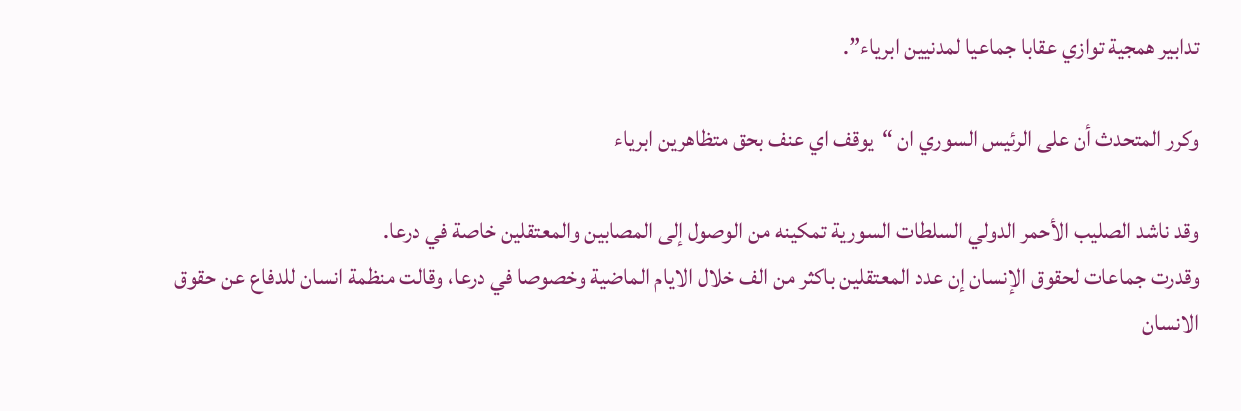تدابير همجية توازي عقابا جماعيا لمدنيين ابرياء”.

وكرر المتحدث أن على الرئيس السوري ان “يوقف اي عنف بحق متظاهرين ابرياء

وقد ناشد الصليب الأحمر الدولي السلطات السورية تمكينه من الوصول إلى المصابين والمعتقلين خاصة في درعا.
وقدرت جماعات لحقوق الإنسان إن عدد المعتقلين باكثر من الف خلال الايام الماضية وخصوصا في درعا، وقالت منظمة انسان للدفاع عن حقوق الانسان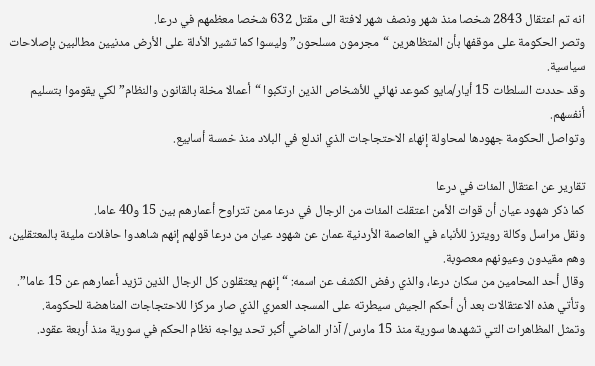انه تم اعتقال 2843 شخصا منذ شهر ونصف شهر لافتة الى مقتل 632 شخصا معظمهم في درعا.
وتصر الحكومة على موقفها بأن المتظاهرين “مجرمون مسلحون” وليسوا كما تشير الأدلة على الأرض مدنيين مطالبين بإصلاحات سياسية.
وقد حددت السلطات 15 أيار/مايو كموعد نهائي للأشخاص الذين ارتكبوا “أعمالا مخلة بالقانون والنظام” لكي يقوموا بتسليم أنفسهم.
وتواصل الحكومة جهودها لمحاولة إنهاء الاحتجاجات الذي اندلع في البلاد منذ خمسة أسابيع.

تقارير عن اعتقال المئات في درعا
كما ذكر شهود عيان أن قوات الأمن اعتقلت المئات من الرجال في درعا ممن تتراوح أعمارهم بين 15 و40 عاما.
ونقل مراسل وكالة رويترز للأنباء في العاصمة الأردنية عمان عن شهود عيان من درعا قولهم إنهم شاهدوا حافلات مليئة بالمعتقلين، وهم مقيدون وعيونهم معصوبة.
وقال أحد المحامين من سكان درعا، والذي رفض الكشف عن اسمه: “إنهم يعتقلون كل الرجال الذين تزيد أعمارهم عن 15 عاما”.
وتأتي هذه الاعتقالات بعد أن أحكم الجيش سيطرته على المسجد العمري الذي صار مركزا للاحتجاجات المناهضة للحكومة.
وتمثل المظاهرات التي تشهدها سورية منذ 15 مارس/ آذار الماضي أكبر تحد يواجه نظام الحكم في سورية منذ أربعة عقود.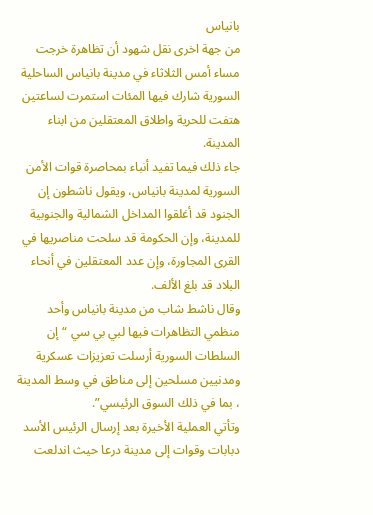بانياس
من جهة اخرى نقل شهود أن تظاهرة خرجت مساء أمس الثلاثاء في مدينة بانياس الساحلية السورية شارك فيها المئات استمرت لساعتين هتفت للحرية واطلاق المعتقلين من ابناء المدينة.
جاء ذلك فيما تفيد أنباء بمحاصرة قوات الأمن السورية لمدينة بانياس، ويقول ناشطون إن الجنود قد أغلقوا المداخل الشمالية والجنوبية للمدينة، وإن الحكومة قد سلحت مناصريها في القرى المجاورة، وإن عدد المعتقلين في أنحاء البلاد قد بلغ الألف.
وقال ناشط شاب من مدينة بانياس وأحد منظمي التظاهرات فيها لبي بي سي “إن السلطات السورية أرسلت تعزيزات عسكرية ومدنيين مسلحين إلى مناطق في وسط المدينة ، بما في ذلك السوق الرئيسي”.
وتأتي العملية الأخيرة بعد إرسال الرئيس الأسد دبابات وقوات إلى مدينة درعا حيث اندلعت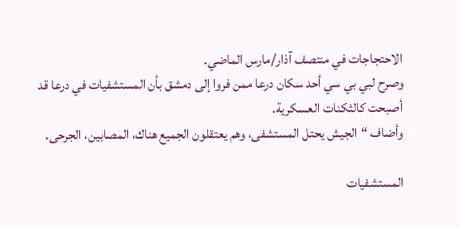الاحتجاجات في منتصف آذار/مارس الماضي.
وصرح لبي بي سي أحد سكان درعا ممن فروا إلى دمشق بأن المستشفيات في درعا قد أصبحت كالثكنات العسكرية.
وأضاف “الجيش يحتل المستشفى، وهم يعتقلون الجميع هناك، المصابين، الجرحى.

المستشفيات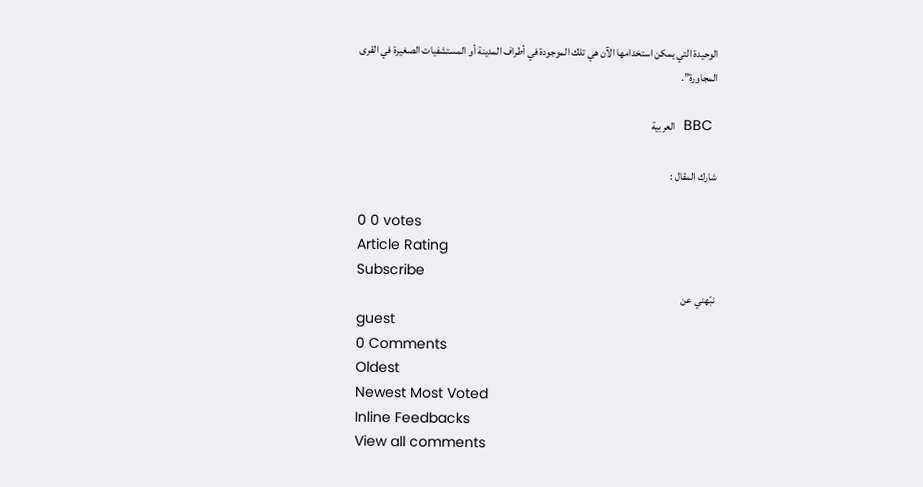الوحيدة التي يمكن استخدامها الآن هي تلك الموجودة في أطراف المدينة أو المستشفيات الصغيرة في القرى المجاورة”.

 BBC  العربية

شارك المقال :

0 0 votes
Article Rating
Subscribe
نبّهني عن
guest
0 Comments
Oldest
Newest Most Voted
Inline Feedbacks
View all comments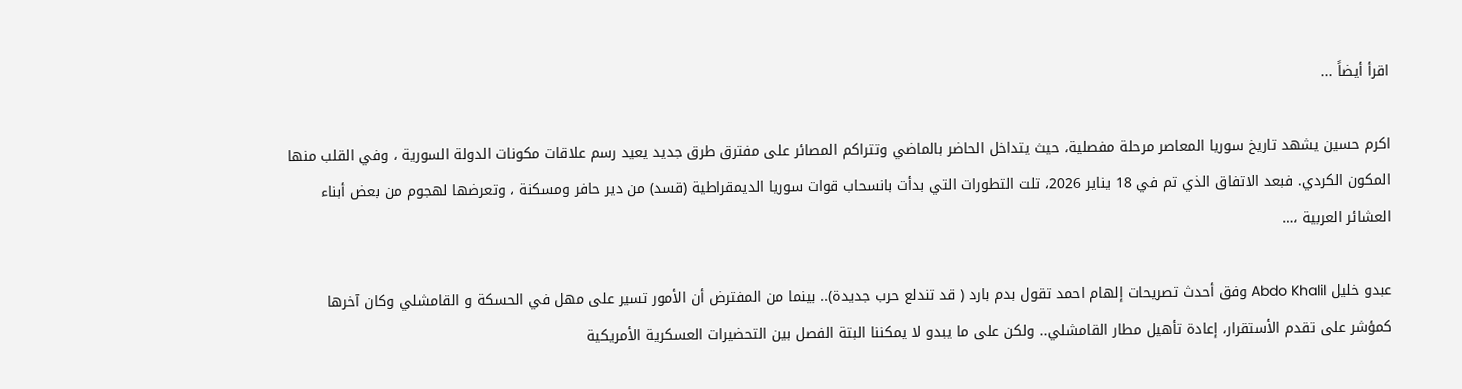اقرأ أيضاً ...

اكرم حسين يشهد تاريخ سوريا المعاصر مرحلة مفصلية، حيث يتداخل الحاضر بالماضي وتتراكم المصائر على مفترق طرق جديد يعيد رسم علاقات مكونات الدولة السورية ، وفي القلب منها المكون الكردي. فبعد الاتفاق الذي تم في 18 يناير 2026، تلت التطورات التي بدأت بانسحاب قوات سوريا الديمقراطية (قسد) من دير حافر ومسكنة ، وتعرضها لهجوم من بعض أبناء العشائر العربية ،…

عبدو خليل Abdo Khalil وفق أحدث تصريحات إلهام احمد تقول بدم بارد ( قد تندلع حرب جديدة).. بينما من المفترض أن الأمور تسير على مهل في الحسكة و القامشلي وكان آخرها كمؤشر على تقدم الأستقرار، إعادة تأهيل مطار القامشلي.. ولكن على ما يبدو لا يمكننا البتة الفصل بين التحضيرات العسكرية الأمريكية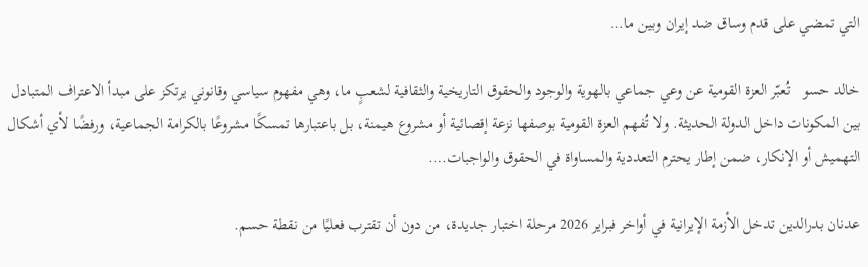التي تمضي على قدم وساق ضد إيران وبين ما…

خالد حسو   تُعبّر العزة القومية عن وعي جماعي بالهوية والوجود والحقوق التاريخية والثقافية لشعبٍ ما، وهي مفهوم سياسي وقانوني يرتكز على مبدأ الاعتراف المتبادل بين المكونات داخل الدولة الحديثة. ولا تُفهم العزة القومية بوصفها نزعة إقصائية أو مشروع هيمنة، بل باعتبارها تمسكًا مشروعًا بالكرامة الجماعية، ورفضًا لأي أشكال التهميش أو الإنكار، ضمن إطار يحترم التعددية والمساواة في الحقوق والواجبات….

عدنان بدرالدين تدخل الأزمة الإيرانية في أواخر فبراير 2026 مرحلة اختبار جديدة، من دون أن تقترب فعليًا من نقطة حسم.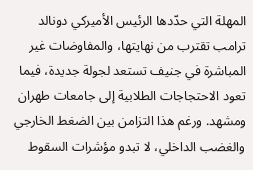المهلة التي حدّدها الرئيس الأميركي دونالد ترامب تقترب من نهايتها، والمفاوضات غير المباشرة في جنيف تستعد لجولة جديدة، فيما تعود الاحتجاجات الطلابية إلى جامعات طهران ومشهد. ورغم هذا التزامن بين الضغط الخارجي والغضب الداخلي، لا تبدو مؤشرات السقوط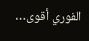الفوري أقوى…